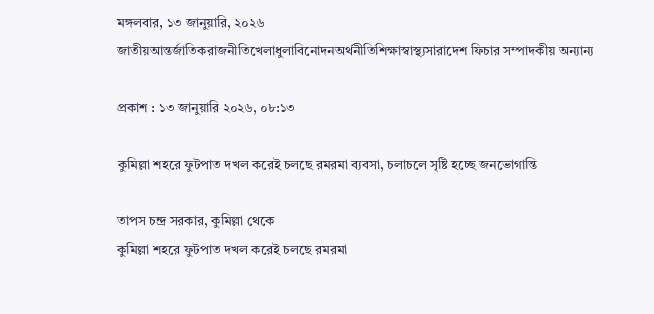মঙ্গলবার, ১৩ জানুয়ারি, ২০২৬
জাতীয়আন্তর্জাতিকরাজনীতিখেলাধুলাবিনোদনঅর্থনীতিশিক্ষাস্বাস্থ্যসারাদেশ ফিচার সম্পাদকীয় অন্যান্য

প্রকাশ : ১৩ জানুয়ারি ২০২৬, ০৮:১৩

কুমিল্লা শহরে ফুটপাত দখল করেই চলছে রমরমা ব্যবসা, চলাচলে সৃষ্টি হচ্ছে জনভোগান্তি

তাপস চন্দ্র সরকার, কুমিল্লা থেকে
কুমিল্লা শহরে ফুটপাত দখল করেই চলছে রমরমা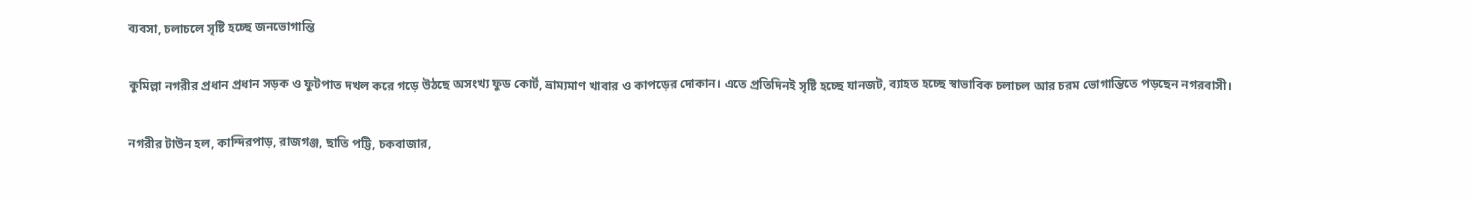ব্যবসা, চলাচলে সৃষ্টি হচ্ছে জনভোগান্তি

কুমিল্লা নগরীর প্রধান প্রধান সড়ক ও ফুটপাত দখল করে গড়ে উঠছে অসংখ্য ফুড কোর্ট, ভ্রাম্যমাণ খাবার ও কাপড়ের দোকান। এতে প্রতিদিনই সৃষ্টি হচ্ছে যানজট, ব্যাহত হচ্ছে স্বাভাবিক চলাচল আর চরম ভোগান্তিতে পড়ছেন নগরবাসী।

নগরীর টাউন হল, কান্দিরপাড়, রাজগঞ্জ, ছাতি পট্টি, চকবাজার,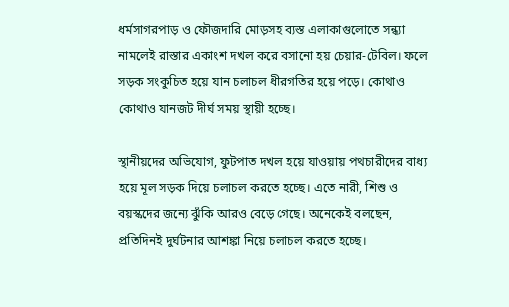ধর্মসাগরপাড় ও ফৌজদারি মোড়সহ ব্যস্ত এলাকাগুলোতে সন্ধ্যা নামলেই রাস্তার একাংশ দখল করে বসানো হয় চেয়ার-টেবিল। ফলে সড়ক সংকুচিত হয়ে যান চলাচল ধীরগতির হয়ে পড়ে। কোথাও কোথাও যানজট দীর্ঘ সময় স্থায়ী হচ্ছে।

স্থানীয়দের অভিযোগ, ফুটপাত দখল হয়ে যাওয়ায় পথচারীদের বাধ্য হয়ে মূল সড়ক দিয়ে চলাচল করতে হচ্ছে। এতে নারী, শিশু ও বয়স্কদের জন্যে ঝুঁকি আরও বেড়ে গেছে। অনেকেই বলছেন, প্রতিদিনই দুর্ঘটনার আশঙ্কা নিয়ে চলাচল করতে হচ্ছে।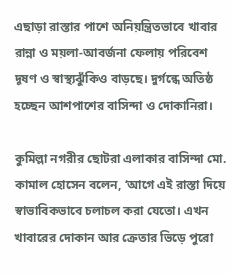এছাড়া রাস্তার পাশে অনিয়ন্ত্রিতভাবে খাবার রান্না ও ময়লা-আবর্জনা ফেলায় পরিবেশ দূষণ ও স্বাস্থ্যঝুঁকিও বাড়ছে। দুর্গন্ধে অতিষ্ঠ হচ্ছেন আশপাশের বাসিন্দা ও দোকানিরা।

কুমিল্লা নগরীর ছোটরা এলাকার বাসিন্দা মো. কামাল হোসেন বলেন, ‘আগে এই রাস্তা দিয়ে স্বাভাবিকভাবে চলাচল করা যেতো। এখন খাবারের দোকান আর ক্রেতার ভিড়ে পুরো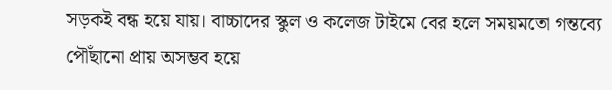সড়কই বন্ধ হয়ে যায়। বাচ্চাদের স্কুল ও কলেজ টাইমে বের হলে সময়মতো গন্তব্যে পৌঁছানো প্রায় অসম্ভব হয়ে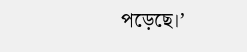পড়েছে।’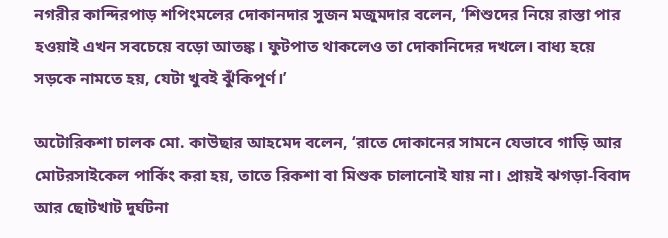নগরীর কান্দিরপাড় শপিংমলের দোকানদার সুজন মজুমদার বলেন, ‘শিশুদের নিয়ে রাস্তা পার হওয়াই এখন সবচেয়ে বড়ো আতঙ্ক। ফুটপাত থাকলেও তা দোকানিদের দখলে। বাধ্য হয়ে সড়কে নামতে হয়, যেটা খুবই ঝুঁকিপূর্ণ।’

অটোরিকশা চালক মো. কাউছার আহমেদ বলেন, ‘রাতে দোকানের সামনে যেভাবে গাড়ি আর মোটরসাইকেল পার্কিং করা হয়, তাতে রিকশা বা মিশুক চালানোই যায় না। প্রায়ই ঝগড়া-বিবাদ আর ছোটখাট দুর্ঘটনা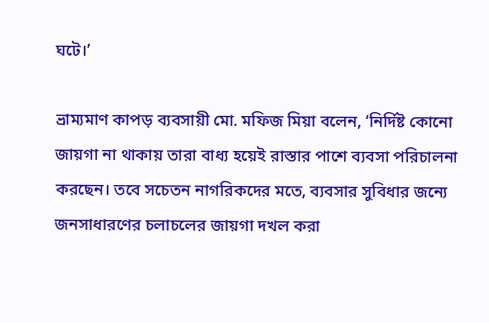ঘটে।’

ভ্রাম্যমাণ কাপড় ব্যবসায়ী মো. মফিজ মিয়া বলেন, ‘নির্দিষ্ট কোনো জায়গা না থাকায় তারা বাধ্য হয়েই রাস্তার পাশে ব্যবসা পরিচালনা করছেন। তবে সচেতন নাগরিকদের মতে, ব্যবসার সুবিধার জন্যে জনসাধারণের চলাচলের জায়গা দখল করা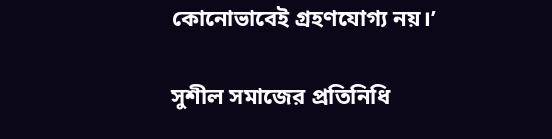কোনোভাবেই গ্রহণযোগ্য নয়।’

সুশীল সমাজের প্রতিনিধি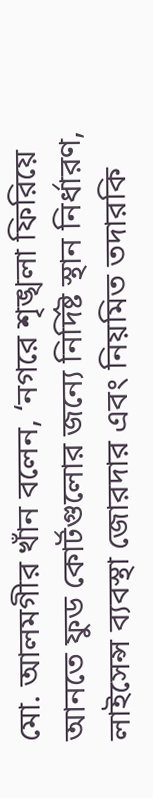মো. আলমগীর খাঁন বলেন, ‘নগরে শৃঙ্খলা ফিরিয়ে আনতে ফুড কোর্টগুলোর জন্যে নির্দিষ্ট স্থান নির্ধারণ, লাইসেন্স ব্যবস্থা জোরদার এবং নিয়মিত তদারকি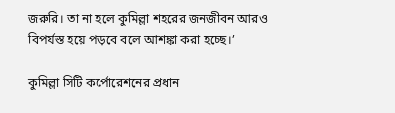জরুরি। তা না হলে কুমিল্লা শহরের জনজীবন আরও বিপর্যস্ত হয়ে পড়বে বলে আশঙ্কা করা হচ্ছে।’

কুমিল্লা সিটি কর্পোরেশনের প্রধান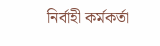নির্বাহী কর্মকর্তা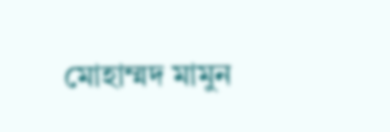মোহাম্মদ মামুন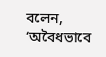বলেন, ‘অবৈধভাবে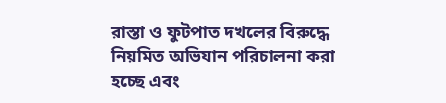রাস্তা ও ফুটপাত দখলের বিরুদ্ধে নিয়মিত অভিযান পরিচালনা করা হচ্ছে এবং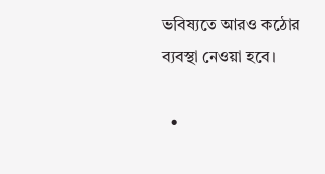ভবিষ্যতে আরও কঠোর ব্যবস্থা নেওয়া হবে।

  •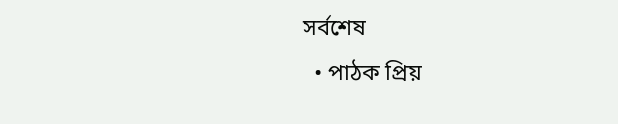সর্বশেষ
  • পাঠক প্রিয়